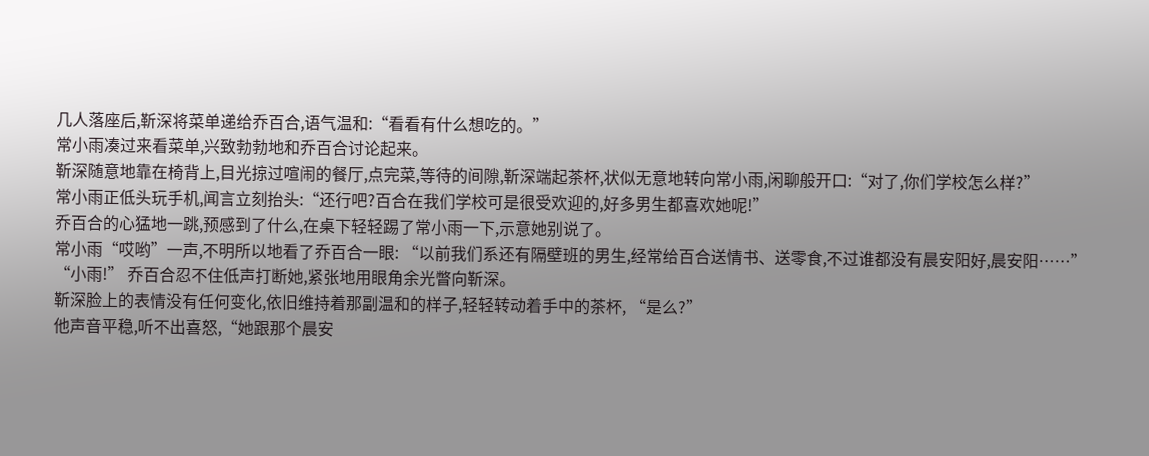几人落座后,靳深将菜单递给乔百合,语气温和:“看看有什么想吃的。”
常小雨凑过来看菜单,兴致勃勃地和乔百合讨论起来。
靳深随意地靠在椅背上,目光掠过喧闹的餐厅,点完菜,等待的间隙,靳深端起茶杯,状似无意地转向常小雨,闲聊般开口:“对了,你们学校怎么样?”
常小雨正低头玩手机,闻言立刻抬头:“还行吧?百合在我们学校可是很受欢迎的,好多男生都喜欢她呢!”
乔百合的心猛地一跳,预感到了什么,在桌下轻轻踢了常小雨一下,示意她别说了。
常小雨“哎哟”一声,不明所以地看了乔百合一眼: “以前我们系还有隔壁班的男生,经常给百合送情书、送零食,不过谁都没有晨安阳好,晨安阳……”
“小雨!” 乔百合忍不住低声打断她,紧张地用眼角余光瞥向靳深。
靳深脸上的表情没有任何变化,依旧维持着那副温和的样子,轻轻转动着手中的茶杯, “是么?”
他声音平稳,听不出喜怒,“她跟那个晨安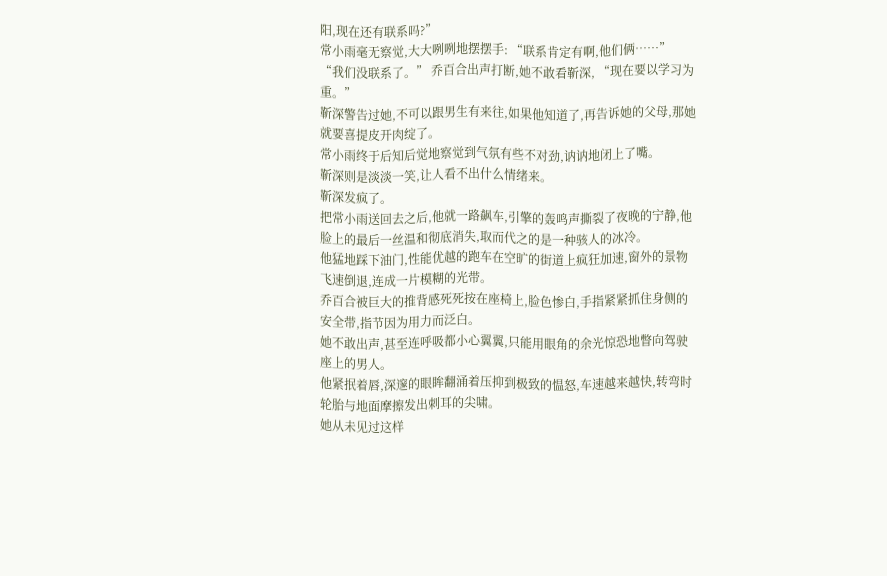阳,现在还有联系吗?”
常小雨毫无察觉,大大咧咧地摆摆手: “联系肯定有啊,他们俩……”
“我们没联系了。” 乔百合出声打断,她不敢看靳深, “现在要以学习为重。”
靳深警告过她,不可以跟男生有来往,如果他知道了,再告诉她的父母,那她就要喜提皮开肉绽了。
常小雨终于后知后觉地察觉到气氛有些不对劲,讷讷地闭上了嘴。
靳深则是淡淡一笑,让人看不出什么情绪来。
靳深发疯了。
把常小雨送回去之后,他就一路飙车,引擎的轰鸣声撕裂了夜晚的宁静,他脸上的最后一丝温和彻底消失,取而代之的是一种骇人的冰冷。
他猛地踩下油门,性能优越的跑车在空旷的街道上疯狂加速,窗外的景物飞速倒退,连成一片模糊的光带。
乔百合被巨大的推背感死死按在座椅上,脸色惨白,手指紧紧抓住身侧的安全带,指节因为用力而泛白。
她不敢出声,甚至连呼吸都小心翼翼,只能用眼角的余光惊恐地瞥向驾驶座上的男人。
他紧抿着唇,深邃的眼眸翻涌着压抑到极致的愠怒,车速越来越快,转弯时轮胎与地面摩擦发出刺耳的尖啸。
她从未见过这样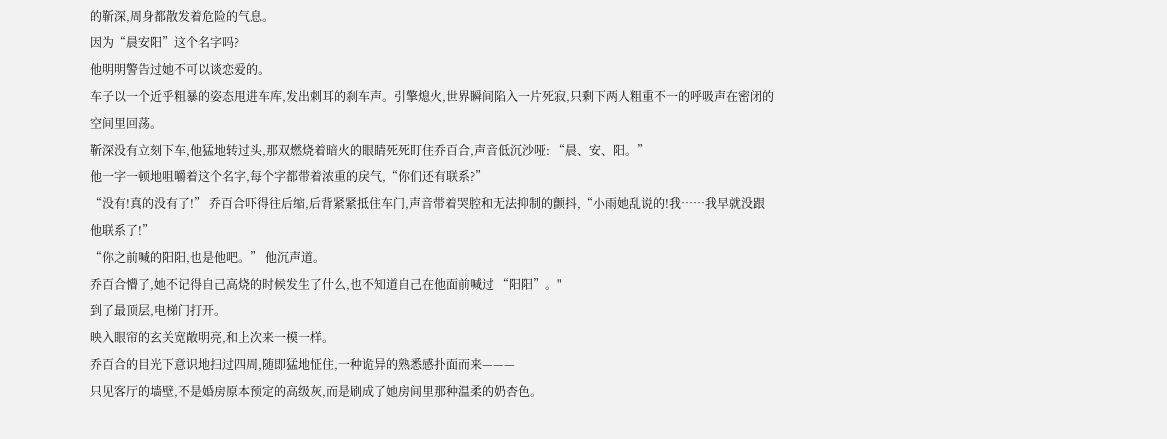的靳深,周身都散发着危险的气息。
因为“晨安阳”这个名字吗?
他明明警告过她不可以谈恋爱的。
车子以一个近乎粗暴的姿态甩进车库,发出刺耳的刹车声。引擎熄火,世界瞬间陷入一片死寂,只剩下两人粗重不一的呼吸声在密闭的空间里回荡。
靳深没有立刻下车,他猛地转过头,那双燃烧着暗火的眼睛死死盯住乔百合,声音低沉沙哑: “晨、安、阳。”
他一字一顿地咀嚼着这个名字,每个字都带着浓重的戾气,“你们还有联系?”
“没有!真的没有了!” 乔百合吓得往后缩,后背紧紧抵住车门,声音带着哭腔和无法抑制的颤抖,“小雨她乱说的!我……我早就没跟他联系了!”
“你之前喊的阳阳,也是他吧。” 他沉声道。
乔百合懵了,她不记得自己高烧的时候发生了什么,也不知道自己在他面前喊过 “阳阳”。"
到了最顶层,电梯门打开。
映入眼帘的玄关宽敞明亮,和上次来一模一样。
乔百合的目光下意识地扫过四周,随即猛地怔住,一种诡异的熟悉感扑面而来———
只见客厅的墙壁,不是婚房原本预定的高级灰,而是刷成了她房间里那种温柔的奶杏色。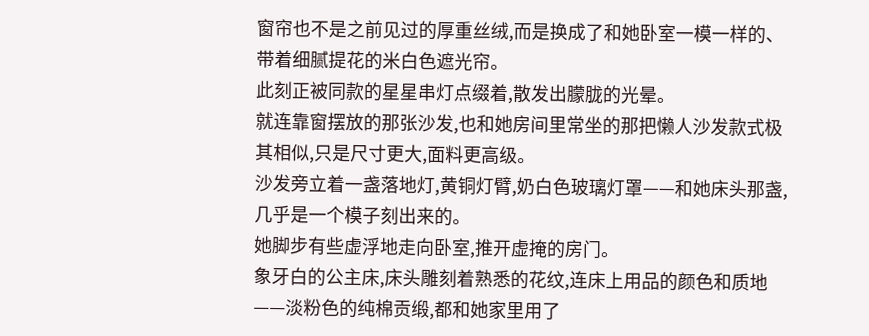窗帘也不是之前见过的厚重丝绒,而是换成了和她卧室一模一样的、带着细腻提花的米白色遮光帘。
此刻正被同款的星星串灯点缀着,散发出朦胧的光晕。
就连靠窗摆放的那张沙发,也和她房间里常坐的那把懒人沙发款式极其相似,只是尺寸更大,面料更高级。
沙发旁立着一盏落地灯,黄铜灯臂,奶白色玻璃灯罩——和她床头那盏,几乎是一个模子刻出来的。
她脚步有些虚浮地走向卧室,推开虚掩的房门。
象牙白的公主床,床头雕刻着熟悉的花纹,连床上用品的颜色和质地——淡粉色的纯棉贡缎,都和她家里用了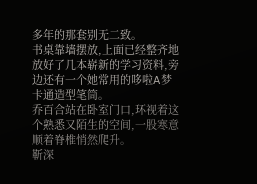多年的那套别无二致。
书桌靠墙摆放,上面已经整齐地放好了几本崭新的学习资料,旁边还有一个她常用的哆啦A梦卡通造型笔筒。
乔百合站在卧室门口,环视着这个熟悉又陌生的空间,一股寒意顺着脊椎悄然爬升。
靳深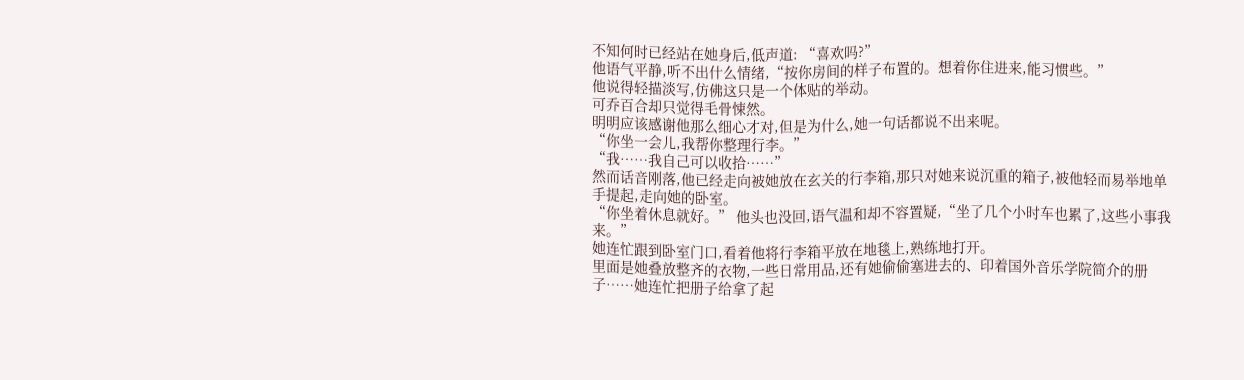不知何时已经站在她身后,低声道: “喜欢吗?”
他语气平静,听不出什么情绪,“按你房间的样子布置的。想着你住进来,能习惯些。”
他说得轻描淡写,仿佛这只是一个体贴的举动。
可乔百合却只觉得毛骨悚然。
明明应该感谢他那么细心才对,但是为什么,她一句话都说不出来呢。
“你坐一会儿,我帮你整理行李。”
“我……我自己可以收拾……”
然而话音刚落,他已经走向被她放在玄关的行李箱,那只对她来说沉重的箱子,被他轻而易举地单手提起,走向她的卧室。
“你坐着休息就好。” 他头也没回,语气温和却不容置疑,“坐了几个小时车也累了,这些小事我来。”
她连忙跟到卧室门口,看着他将行李箱平放在地毯上,熟练地打开。
里面是她叠放整齐的衣物,一些日常用品,还有她偷偷塞进去的、印着国外音乐学院简介的册子……她连忙把册子给拿了起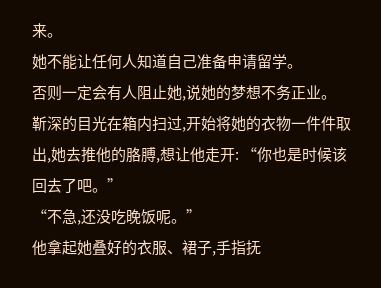来。
她不能让任何人知道自己准备申请留学。
否则一定会有人阻止她,说她的梦想不务正业。
靳深的目光在箱内扫过,开始将她的衣物一件件取出,她去推他的胳膊,想让他走开: “你也是时候该回去了吧。”
“不急,还没吃晚饭呢。”
他拿起她叠好的衣服、裙子,手指抚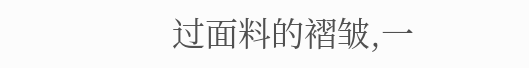过面料的褶皱,一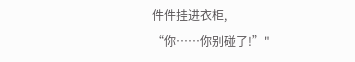件件挂进衣柜,
“你……你别碰了!”"